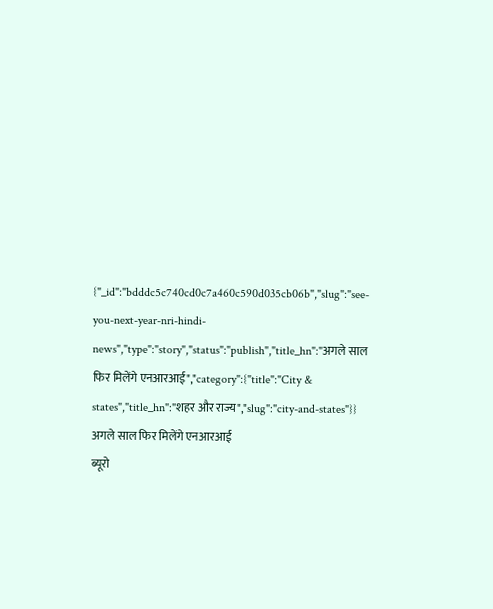{"_id":"bdddc5c740cd0c7a460c590d035cb06b","slug":"see-you-next-year-nri-hindi-news","type":"story","status":"publish","title_hn":"अगले साल फिर मिलेंगे एनआरआई","category":{"title":"City & states","title_hn":"शहर और राज्य","slug":"city-and-states"}}
अगले साल फिर मिलेंगे एनआरआई
ब्यूरो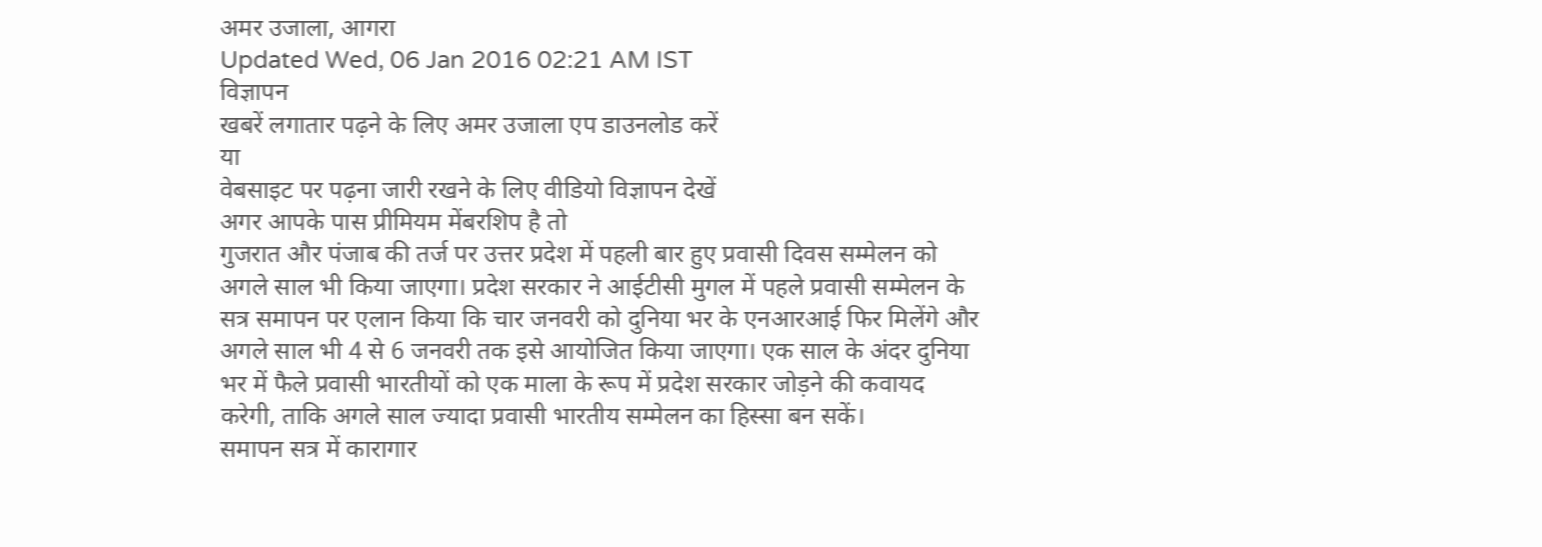अमर उजाला, आगरा
Updated Wed, 06 Jan 2016 02:21 AM IST
विज्ञापन
खबरें लगातार पढ़ने के लिए अमर उजाला एप डाउनलोड करें
या
वेबसाइट पर पढ़ना जारी रखने के लिए वीडियो विज्ञापन देखें
अगर आपके पास प्रीमियम मेंबरशिप है तो
गुजरात और पंजाब की तर्ज पर उत्तर प्रदेश में पहली बार हुए प्रवासी दिवस सम्मेलन को अगले साल भी किया जाएगा। प्रदेश सरकार ने आईटीसी मुगल में पहले प्रवासी सम्मेलन के सत्र समापन पर एलान किया कि चार जनवरी को दुनिया भर के एनआरआई फिर मिलेंगे और अगले साल भी 4 से 6 जनवरी तक इसे आयोजित किया जाएगा। एक साल के अंदर दुनिया भर में फैले प्रवासी भारतीयों को एक माला के रूप में प्रदेश सरकार जोड़ने की कवायद करेगी, ताकि अगले साल ज्यादा प्रवासी भारतीय सम्मेलन का हिस्सा बन सकें।
समापन सत्र में कारागार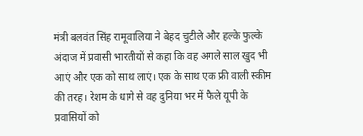मंत्री बलवंत सिंह रामूवालिया ने बेहद चुटीले और हल्के फुल्के अंदाज में प्रवासी भारतीयों से कहा कि वह अगले साल खुद भी आएं और एक को साथ लाएं। एक के साथ एक फ्री वाली स्कीम की तरह। रेशम के धागे से वह दुनिया भर में फैले यूपी के प्रवासियों को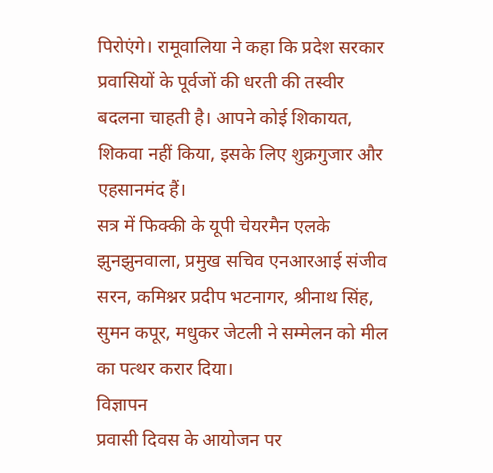पिरोएंगे। रामूवालिया ने कहा कि प्रदेश सरकार प्रवासियों के पूर्वजों की धरती की तस्वीर बदलना चाहती है। आपने कोई शिकायत, शिकवा नहीं किया, इसके लिए शुक्रगुजार और एहसानमंद हैं।
सत्र में फिक्की के यूपी चेयरमैन एलके झुनझुनवाला, प्रमुख सचिव एनआरआई संजीव सरन, कमिश्नर प्रदीप भटनागर, श्रीनाथ सिंह, सुमन कपूर, मधुकर जेटली ने सम्मेलन को मील का पत्थर करार दिया।
विज्ञापन
प्रवासी दिवस के आयोजन पर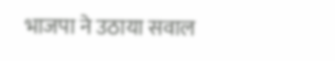भाजपा ने उठाया सवाल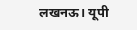लखनऊ। यूपी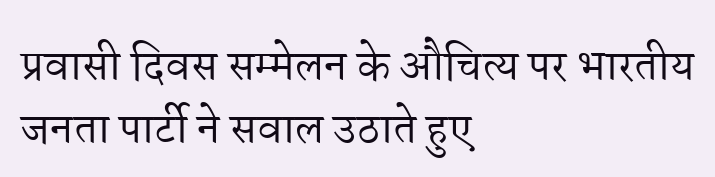प्रवासी दिवस सम्मेलन के औचित्य पर भारतीय जनता पार्टी ने सवाल उठाते हुए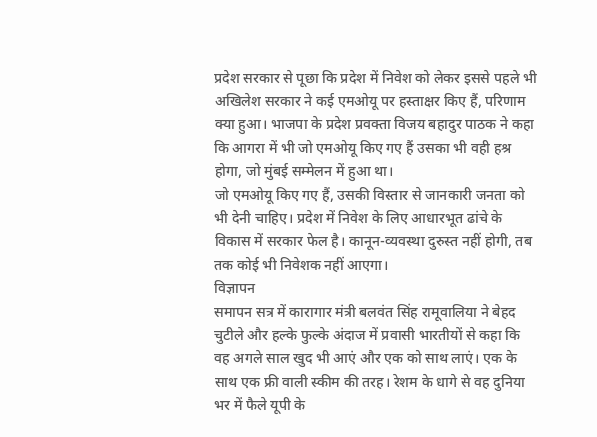प्रदेश सरकार से पूछा कि प्रदेश में निवेश को लेकर इससे पहले भी अखिलेश सरकार ने कई एमओयू पर हस्ताक्षर किए हैं, परिणाम क्या हुआ। भाजपा के प्रदेश प्रवक्ता विजय बहादुर पाठक ने कहा कि आगरा में भी जो एमओयू किए गए हैं उसका भी वही हश्र होगा, जो मुंबई सम्मेलन में हुआ था।
जो एमओयू किए गए हैं, उसकी विस्तार से जानकारी जनता को भी देनी चाहिए। प्रदेश में निवेश के लिए आधारभूत ढांचे के विकास में सरकार फेल है। कानून-व्यवस्था दुरुस्त नहीं होगी, तब तक कोई भी निवेशक नहीं आएगा।
विज्ञापन
समापन सत्र में कारागार मंत्री बलवंत सिंह रामूवालिया ने बेहद चुटीले और हल्के फुल्के अंदाज में प्रवासी भारतीयों से कहा कि वह अगले साल खुद भी आएं और एक को साथ लाएं। एक के साथ एक फ्री वाली स्कीम की तरह। रेशम के धागे से वह दुनिया भर में फैले यूपी के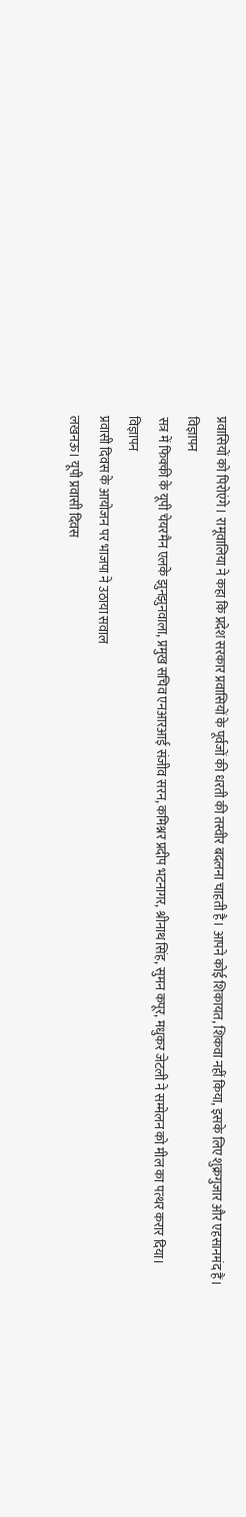प्रवासियों को पिरोएंगे। रामूवालिया ने कहा कि प्रदेश सरकार प्रवासियों के पूर्वजों की धरती की तस्वीर बदलना चाहती है। आपने कोई शिकायत, शिकवा नहीं किया, इसके लिए शुक्रगुजार और एहसानमंद हैं।
विज्ञापन
सत्र में फिक्की के यूपी चेयरमैन एलके झुनझुनवाला, प्रमुख सचिव एनआरआई संजीव सरन, कमिश्नर प्रदीप भटनागर, श्रीनाथ सिंह, सुमन कपूर, मधुकर जेटली ने सम्मेलन को मील का पत्थर करार दिया।
विज्ञापन
प्रवासी दिवस के आयोजन पर भाजपा ने उठाया सवाल
लखनऊ। यूपी प्रवासी दिवस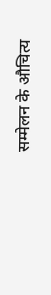सम्मेलन के औचित्य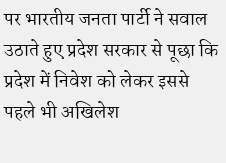पर भारतीय जनता पार्टी ने सवाल उठाते हुए प्रदेश सरकार से पूछा कि प्रदेश में निवेश को लेकर इससे पहले भी अखिलेश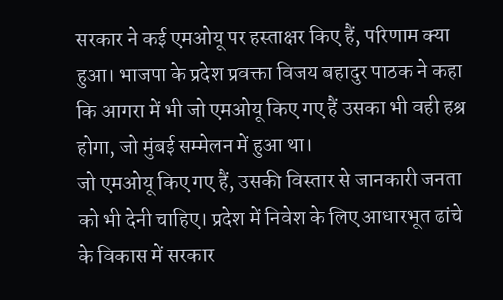सरकार ने कई एमओयू पर हस्ताक्षर किए हैं, परिणाम क्या हुआ। भाजपा के प्रदेश प्रवक्ता विजय बहादुर पाठक ने कहा कि आगरा में भी जो एमओयू किए गए हैं उसका भी वही हश्र होगा, जो मुंबई सम्मेलन में हुआ था।
जो एमओयू किए गए हैं, उसकी विस्तार से जानकारी जनता को भी देनी चाहिए। प्रदेश में निवेश के लिए आधारभूत ढांचे के विकास में सरकार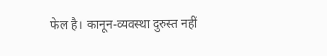फेल है। कानून-व्यवस्था दुरुस्त नहीं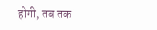होगी, तब तक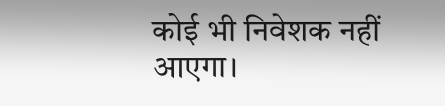कोई भी निवेशक नहीं आएगा।